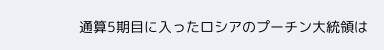通算5期目に入ったロシアのプーチン大統領は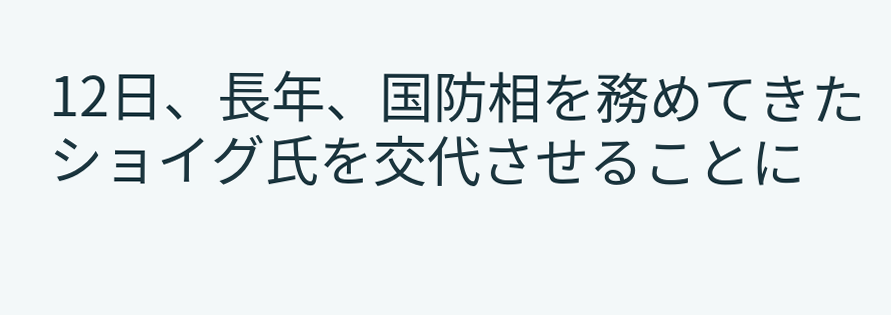12日、長年、国防相を務めてきたショイグ氏を交代させることに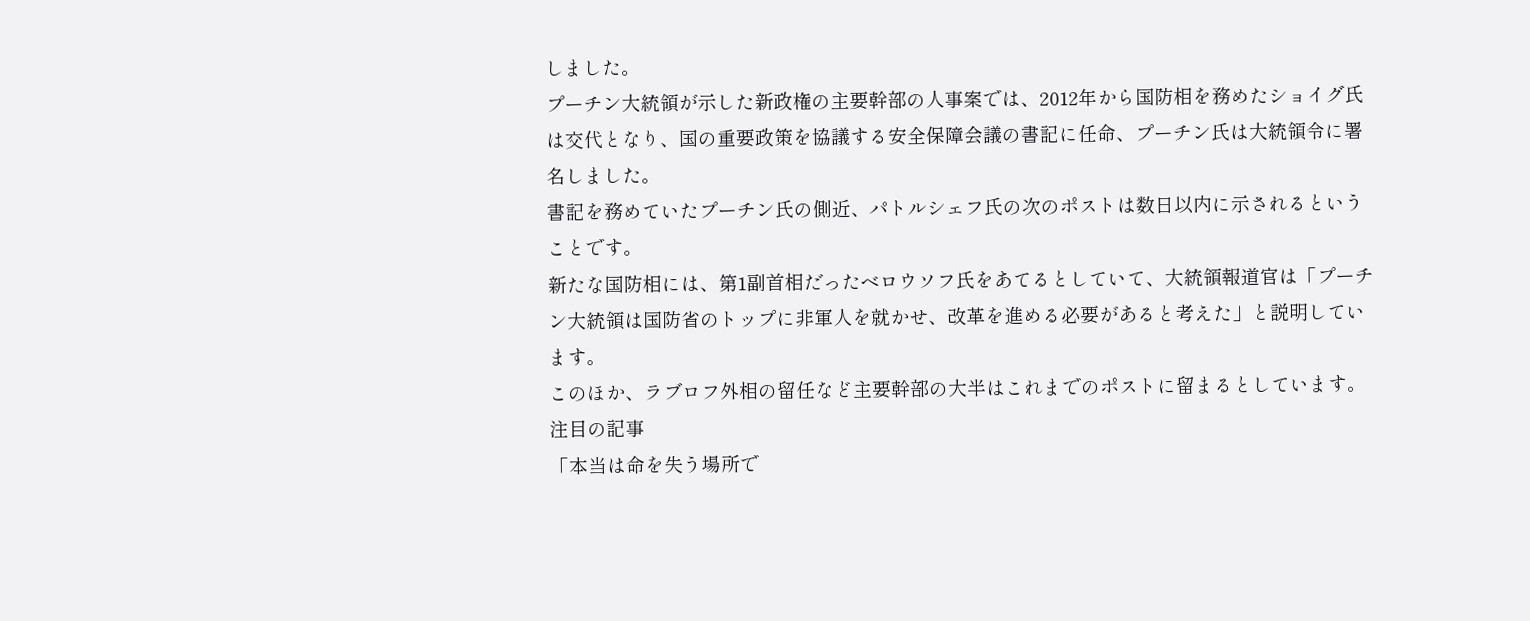しました。
プーチン大統領が示した新政権の主要幹部の人事案では、2012年から国防相を務めたショイグ氏は交代となり、国の重要政策を協議する安全保障会議の書記に任命、プーチン氏は大統領令に署名しました。
書記を務めていたプーチン氏の側近、パトルシェフ氏の次のポストは数日以内に示されるということです。
新たな国防相には、第1副首相だったベロウソフ氏をあてるとしていて、大統領報道官は「プーチン大統領は国防省のトップに非軍人を就かせ、改革を進める必要があると考えた」と説明しています。
このほか、ラブロフ外相の留任など主要幹部の大半はこれまでのポストに留まるとしています。
注目の記事
「本当は命を失う場所で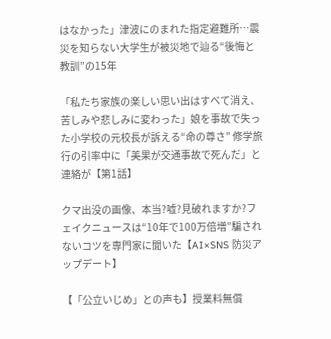はなかった」津波にのまれた指定避難所…震災を知らない大学生が被災地で辿る“後悔と教訓”の15年

「私たち家族の楽しい思い出はすべて消え、苦しみや悲しみに変わった」娘を事故で失った小学校の元校長が訴える“命の尊さ” 修学旅行の引率中に「美果が交通事故で死んだ」と連絡が【第1話】

クマ出没の画像、本当?嘘?見破れますか?フェイクニュースは“10年で100万倍増”騙されないコツを専門家に聞いた【AI×SNS 防災アップデート】

【「公立いじめ」との声も】授業料無償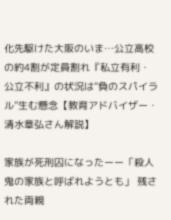化先駆けた大阪のいま…公立高校の約4割が定員割れ『私立有利・公立不利』の状況は“負のスパイラル”生む懸念【教育アドバイザー・清水章弘さん解説】

家族が死刑囚になったーー「殺人鬼の家族と呼ばれようとも」 残された両親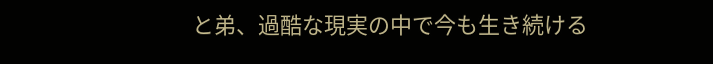と弟、過酷な現実の中で今も生き続ける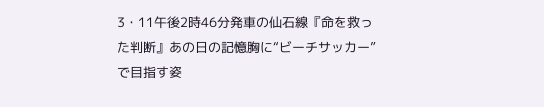3・11午後2時46分発車の仙石線『命を救った判断』あの日の記憶胸に“ビーチサッカー”で目指す姿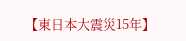【東日本大震災15年】